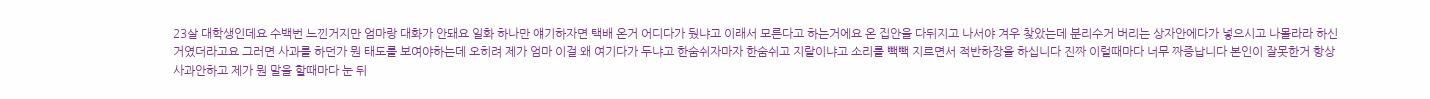23살 대학생인데요 수백번 느낀거지만 엄마랑 대화가 안돼요 일화 하나만 얘기하자면 택배 온거 어디다가 뒀냐고 이래서 모른다고 하는거에요 온 집안을 다뒤지고 나서야 겨우 찾았는데 분리수거 버리는 상자안에다가 넣으시고 나몰라라 하신거였더라고요 그러면 사과를 하던가 뭔 태도를 보여야하는데 오히려 제가 엄마 이걸 왜 여기다가 두냐고 한숨쉬자마자 한숨쉬고 지랄이냐고 소리를 빽빽 지르면서 적반하장을 하십니다 진짜 이럴때마다 너무 짜증납니다 본인이 잘못한거 항상 사과안하고 제가 뭔 말을 할때마다 눈 뒤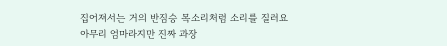집어져서는 거의 반짐승 목소리처럼 소리를 질러요 아무리 엄마라지만 진짜 과장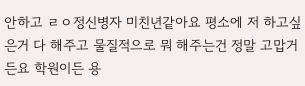안하고 ㄹㅇ정신병자 미친년같아요 평소에 저 하고싶은거 다 해주고 물질적으로 뭐 해주는건 정말 고맙거든요 학원이든 용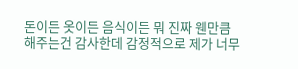돈이든 옷이든 음식이든 뭐 진짜 웬만큼 해주는건 감사한데 감정적으로 제가 너무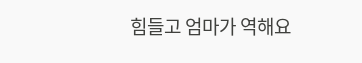힘들고 엄마가 역해요